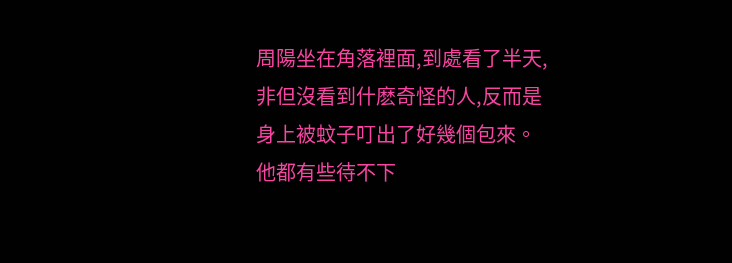周陽坐在角落裡面,到處看了半天,非但沒看到什麽奇怪的人,反而是身上被蚊子叮出了好幾個包來。
他都有些待不下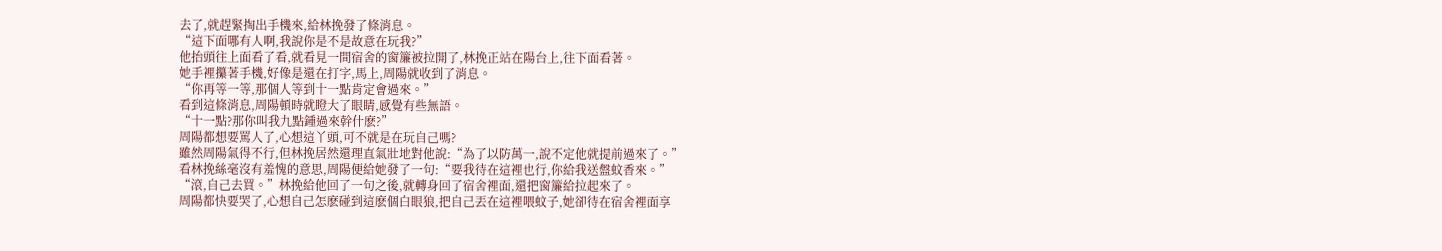去了,就趕緊掏出手機來,給林挽發了條消息。
“這下面哪有人啊,我說你是不是故意在玩我?”
他抬頭往上面看了看,就看見一間宿舍的窗簾被拉開了,林挽正站在陽台上,往下面看著。
她手裡攥著手機,好像是還在打字,馬上,周陽就收到了消息。
“你再等一等,那個人等到十一點肯定會過來。”
看到這條消息,周陽頓時就瞪大了眼睛,感覺有些無語。
“十一點?那你叫我九點鍾過來幹什麽?”
周陽都想要罵人了,心想這丫頭,可不就是在玩自己嗎?
雖然周陽氣得不行,但林挽居然還理直氣壯地對他說:“為了以防萬一,說不定他就提前過來了。”
看林挽絲毫沒有羞愧的意思,周陽便給她發了一句:“要我待在這裡也行,你給我送盤蚊香來。”
“滾,自己去買。”林挽給他回了一句之後,就轉身回了宿舍裡面,還把窗簾給拉起來了。
周陽都快要哭了,心想自己怎麽碰到這麽個白眼狼,把自己丟在這裡喂蚊子,她卻待在宿舍裡面享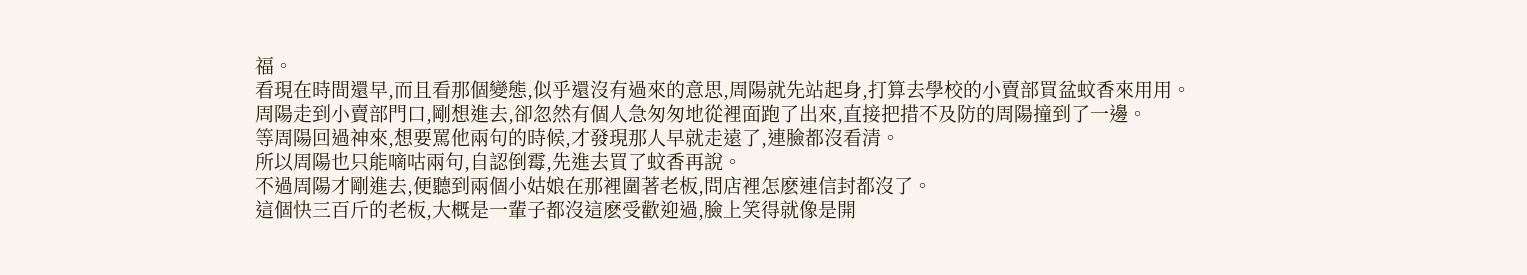福。
看現在時間還早,而且看那個變態,似乎還沒有過來的意思,周陽就先站起身,打算去學校的小賣部買盆蚊香來用用。
周陽走到小賣部門口,剛想進去,卻忽然有個人急匆匆地從裡面跑了出來,直接把措不及防的周陽撞到了一邊。
等周陽回過神來,想要罵他兩句的時候,才發現那人早就走遠了,連臉都沒看清。
所以周陽也只能嘀咕兩句,自認倒霉,先進去買了蚊香再說。
不過周陽才剛進去,便聽到兩個小姑娘在那裡圍著老板,問店裡怎麽連信封都沒了。
這個快三百斤的老板,大概是一輩子都沒這麽受歡迎過,臉上笑得就像是開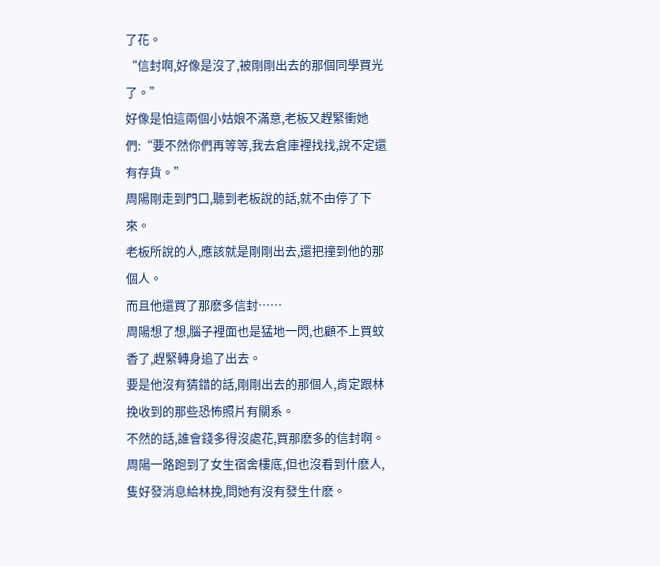了花。
“信封啊,好像是沒了,被剛剛出去的那個同學買光了。”
好像是怕這兩個小姑娘不滿意,老板又趕緊衝她們:“要不然你們再等等,我去倉庫裡找找,說不定還有存貨。”
周陽剛走到門口,聽到老板說的話,就不由停了下來。
老板所說的人,應該就是剛剛出去,還把撞到他的那個人。
而且他還買了那麽多信封……
周陽想了想,腦子裡面也是猛地一閃,也顧不上買蚊香了,趕緊轉身追了出去。
要是他沒有猜錯的話,剛剛出去的那個人,肯定跟林挽收到的那些恐怖照片有關系。
不然的話,誰會錢多得沒處花,買那麽多的信封啊。
周陽一路跑到了女生宿舍樓底,但也沒看到什麽人,隻好發消息給林挽,問她有沒有發生什麽。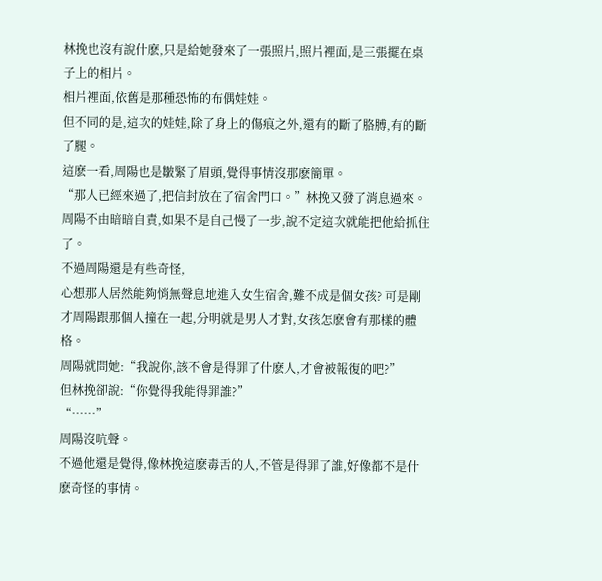林挽也沒有說什麽,只是給她發來了一張照片,照片裡面,是三張擺在桌子上的相片。
相片裡面,依舊是那種恐怖的布偶娃娃。
但不同的是,這次的娃娃,除了身上的傷痕之外,還有的斷了胳膊,有的斷了腿。
這麽一看,周陽也是皺緊了眉頭,覺得事情沒那麽簡單。
“那人已經來過了,把信封放在了宿舍門口。”林挽又發了消息過來。
周陽不由暗暗自責,如果不是自己慢了一步,說不定這次就能把他給抓住了。
不過周陽還是有些奇怪,
心想那人居然能夠悄無聲息地進入女生宿舍,難不成是個女孩? 可是剛才周陽跟那個人撞在一起,分明就是男人才對,女孩怎麽會有那樣的體格。
周陽就問她:“我說你,該不會是得罪了什麽人,才會被報復的吧?”
但林挽卻說:“你覺得我能得罪誰?”
“……”
周陽沒吭聲。
不過他還是覺得,像林挽這麽毒舌的人,不管是得罪了誰,好像都不是什麽奇怪的事情。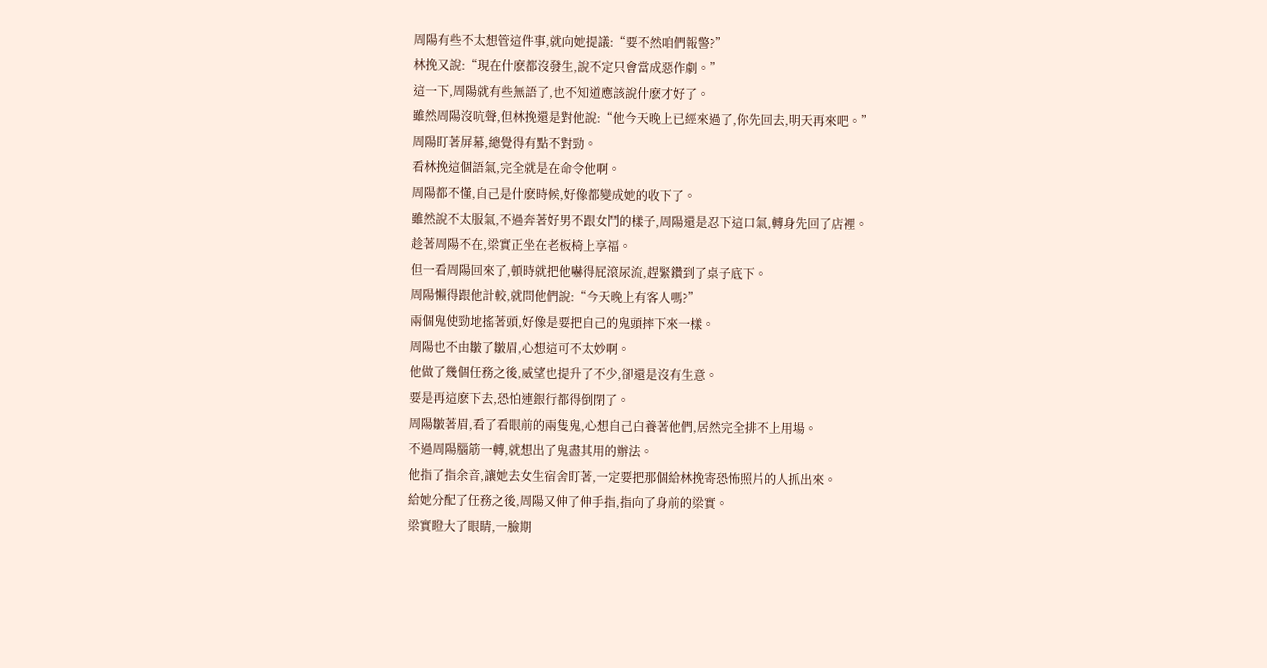周陽有些不太想管這件事,就向她提議:“要不然咱們報警?”
林挽又說:“現在什麽都沒發生,說不定只會當成惡作劇。”
這一下,周陽就有些無語了,也不知道應該說什麽才好了。
雖然周陽沒吭聲,但林挽還是對他說:“他今天晚上已經來過了,你先回去,明天再來吧。”
周陽盯著屏幕,總覺得有點不對勁。
看林挽這個語氣,完全就是在命令他啊。
周陽都不懂,自己是什麽時候,好像都變成她的收下了。
雖然說不太服氣,不過奔著好男不跟女鬥的樣子,周陽還是忍下這口氣,轉身先回了店裡。
趁著周陽不在,梁實正坐在老板椅上享福。
但一看周陽回來了,頓時就把他嚇得屁滾尿流,趕緊鑽到了桌子底下。
周陽懶得跟他計較,就問他們說:“今天晚上有客人嗎?”
兩個鬼使勁地搖著頭,好像是要把自己的鬼頭摔下來一樣。
周陽也不由皺了皺眉,心想這可不太妙啊。
他做了幾個任務之後,威望也提升了不少,卻還是沒有生意。
要是再這麽下去,恐怕連銀行都得倒閉了。
周陽皺著眉,看了看眼前的兩隻鬼,心想自己白養著他們,居然完全排不上用場。
不過周陽腦筋一轉,就想出了鬼盡其用的辦法。
他指了指余音,讓她去女生宿舍盯著,一定要把那個給林挽寄恐怖照片的人抓出來。
給她分配了任務之後,周陽又伸了伸手指,指向了身前的梁實。
梁實瞪大了眼睛,一臉期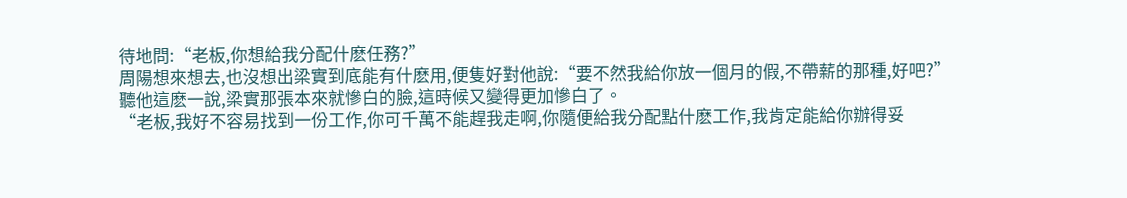待地問:“老板,你想給我分配什麽任務?”
周陽想來想去,也沒想出梁實到底能有什麽用,便隻好對他說:“要不然我給你放一個月的假,不帶薪的那種,好吧?”
聽他這麽一說,梁實那張本來就慘白的臉,這時候又變得更加慘白了。
“老板,我好不容易找到一份工作,你可千萬不能趕我走啊,你隨便給我分配點什麽工作,我肯定能給你辦得妥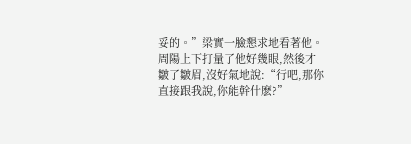妥的。”梁實一臉懇求地看著他。
周陽上下打量了他好幾眼,然後才皺了皺眉,沒好氣地說:“行吧,那你直接跟我說,你能幹什麽?”